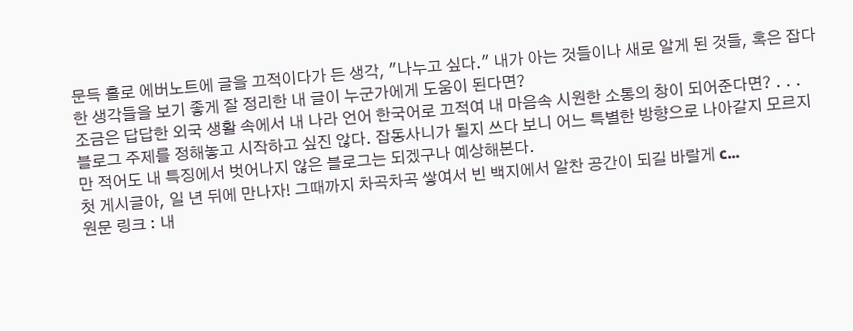문득 홀로 에버노트에 글을 끄적이다가 든 생각, "나누고 싶다." 내가 아는 것들이나 새로 알게 된 것들, 혹은 잡다한 생각들을 보기 좋게 잘 정리한 내 글이 누군가에게 도움이 된다면?
조금은 답답한 외국 생활 속에서 내 나라 언어 한국어로 끄적여 내 마음속 시원한 소통의 창이 되어준다면? . . .
블로그 주제를 정해놓고 시작하고 싶진 않다. 잡동사니가 될지 쓰다 보니 어느 특별한 방향으로 나아갈지 모르지만 적어도 내 특징에서 벗어나지 않은 블로그는 되겠구나 예상해본다.
첫 게시글아, 일 년 뒤에 만나자! 그때까지 차곡차곡 쌓여서 빈 백지에서 알찬 공간이 되길 바랄게 c...
원문 링크 : 내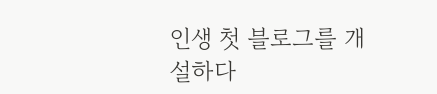인생 첫 블로그를 개설하다